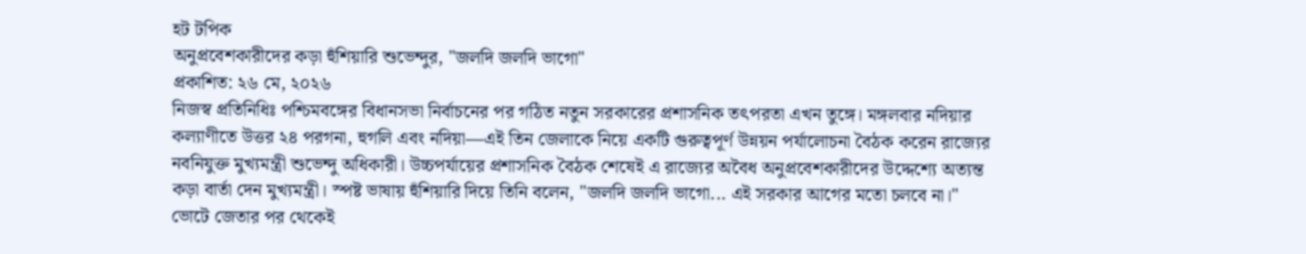হট টপিক
অনুপ্রবেশকারীদের কড়া হুঁশিয়ারি শুভেন্দুর, "জলদি জলদি ভাগো"
প্রকাশিত: ২৬ মে, ২০২৬
নিজস্ব প্রতিনিধিঃ পশ্চিমবঙ্গের বিধানসভা নির্বাচনের পর গঠিত নতুন সরকারের প্রশাসনিক তৎপরতা এখন তুঙ্গে। মঙ্গলবার নদিয়ার কল্যাণীতে উত্তর ২৪ পরগনা, হুগলি এবং নদিয়া—এই তিন জেলাকে নিয়ে একটি গুরুত্বপূর্ণ উন্নয়ন পর্যালোচনা বৈঠক করেন রাজ্যের নবনিযুক্ত মুখ্যমন্ত্রী শুভেন্দু অধিকারী। উচ্চপর্যায়ের প্রশাসনিক বৈঠক শেষেই এ রাজ্যের অবৈধ অনুপ্রবেশকারীদের উদ্দেশ্যে অত্যন্ত কড়া বার্তা দেন মুখ্যমন্ত্রী। স্পষ্ট ভাষায় হুঁশিয়ারি দিয়ে তিনি বলেন, "জলদি জলদি ভাগো... এই সরকার আগের মতো চলবে না।"
ভোটে জেতার পর থেকেই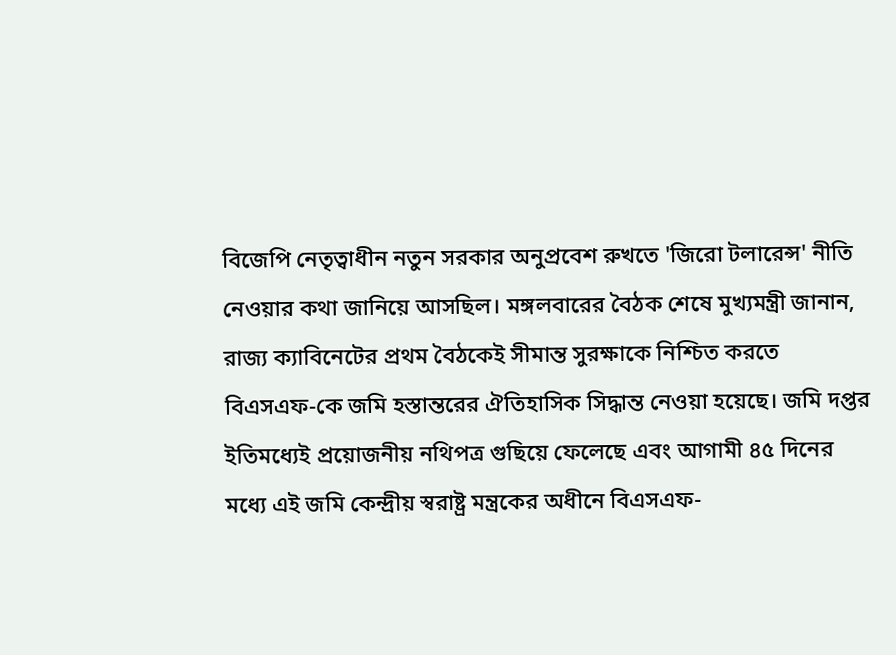বিজেপি নেতৃত্বাধীন নতুন সরকার অনুপ্রবেশ রুখতে 'জিরো টলারেন্স' নীতি নেওয়ার কথা জানিয়ে আসছিল। মঙ্গলবারের বৈঠক শেষে মুখ্যমন্ত্রী জানান, রাজ্য ক্যাবিনেটের প্রথম বৈঠকেই সীমান্ত সুরক্ষাকে নিশ্চিত করতে বিএসএফ-কে জমি হস্তান্তরের ঐতিহাসিক সিদ্ধান্ত নেওয়া হয়েছে। জমি দপ্তর ইতিমধ্যেই প্রয়োজনীয় নথিপত্র গুছিয়ে ফেলেছে এবং আগামী ৪৫ দিনের মধ্যে এই জমি কেন্দ্রীয় স্বরাষ্ট্র মন্ত্রকের অধীনে বিএসএফ-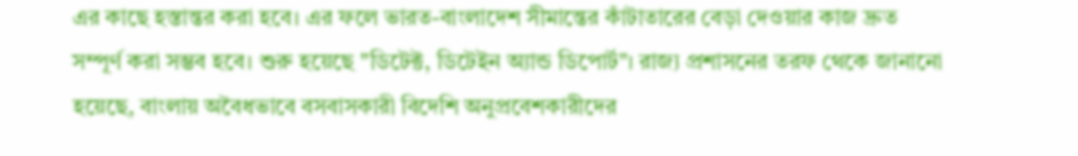এর কাছে হস্তান্তর করা হবে। এর ফলে ভারত-বাংলাদেশ সীমান্তের কাঁটাতারের বেড়া দেওয়ার কাজ দ্রুত সম্পূর্ণ করা সম্ভব হবে। শুরু হয়েছে "ডিটেক্ট, ডিটেইন অ্যান্ড ডিপোর্ট"। রাজ্য প্রশাসনের তরফ থেকে জানানো হয়েছে, বাংলায় অবৈধভাবে বসবাসকারী বিদেশি অনুপ্রবেশকারীদের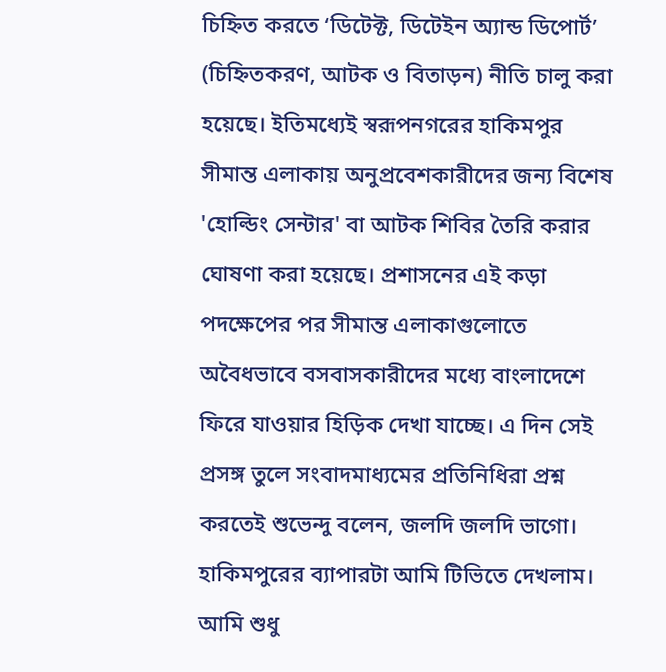চিহ্নিত করতে ‘ডিটেক্ট, ডিটেইন অ্যান্ড ডিপোর্ট’ (চিহ্নিতকরণ, আটক ও বিতাড়ন) নীতি চালু করা হয়েছে। ইতিমধ্যেই স্বরূপনগরের হাকিমপুর সীমান্ত এলাকায় অনুপ্রবেশকারীদের জন্য বিশেষ 'হোল্ডিং সেন্টার' বা আটক শিবির তৈরি করার ঘোষণা করা হয়েছে। প্রশাসনের এই কড়া পদক্ষেপের পর সীমান্ত এলাকাগুলোতে অবৈধভাবে বসবাসকারীদের মধ্যে বাংলাদেশে ফিরে যাওয়ার হিড়িক দেখা যাচ্ছে। এ দিন সেই প্রসঙ্গ তুলে সংবাদমাধ্যমের প্রতিনিধিরা প্রশ্ন করতেই শুভেন্দু বলেন, জলদি জলদি ভাগো। হাকিমপুরের ব্যাপারটা আমি টিভিতে দেখলাম। আমি শুধু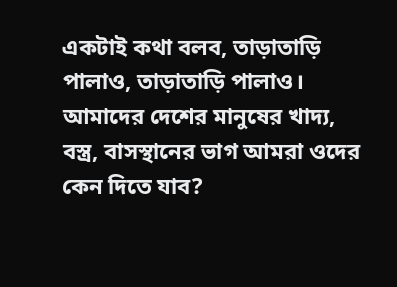একটাই কথা বলব, তাড়াতাড়ি পালাও, তাড়াতাড়ি পালাও। আমাদের দেশের মানুষের খাদ্য, বস্ত্র, বাসস্থানের ভাগ আমরা ওদের কেন দিতে যাব?